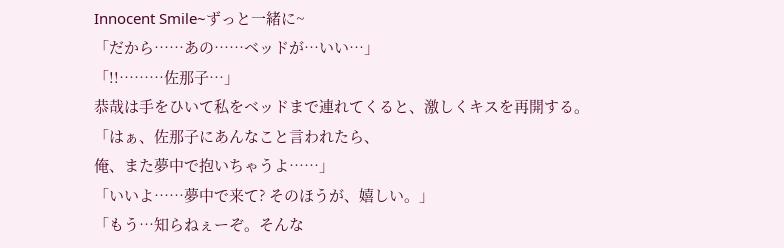Innocent Smile~ずっと一緒に~
「だから……あの……ベッドが…いい…」
「!!………佐那子…」
恭哉は手をひいて私をベッドまで連れてくると、激しくキスを再開する。
「はぁ、佐那子にあんなこと言われたら、
俺、また夢中で抱いちゃうよ……」
「いいよ……夢中で来て? そのほうが、嬉しい。」
「もう…知らねぇーぞ。そんな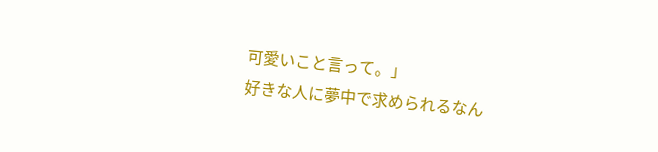可愛いこと言って。」
好きな人に夢中で求められるなん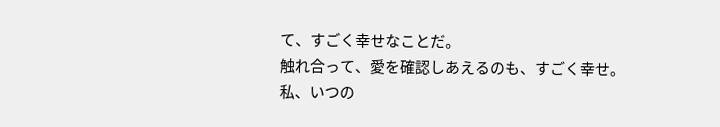て、すごく幸せなことだ。
触れ合って、愛を確認しあえるのも、すごく幸せ。
私、いつの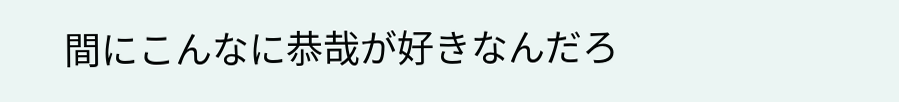間にこんなに恭哉が好きなんだろ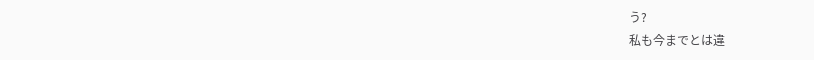う?
私も今までとは違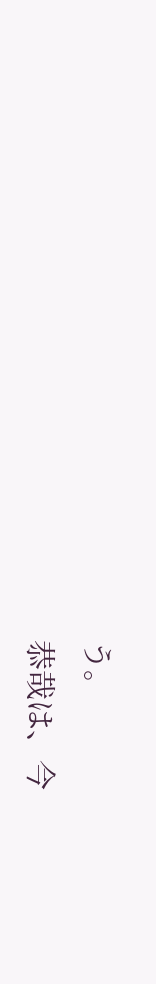う。
恭哉は、今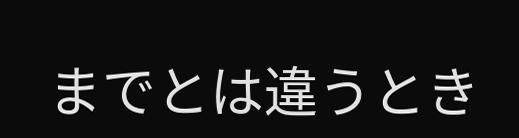までとは違うとき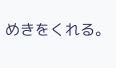めきをくれる。